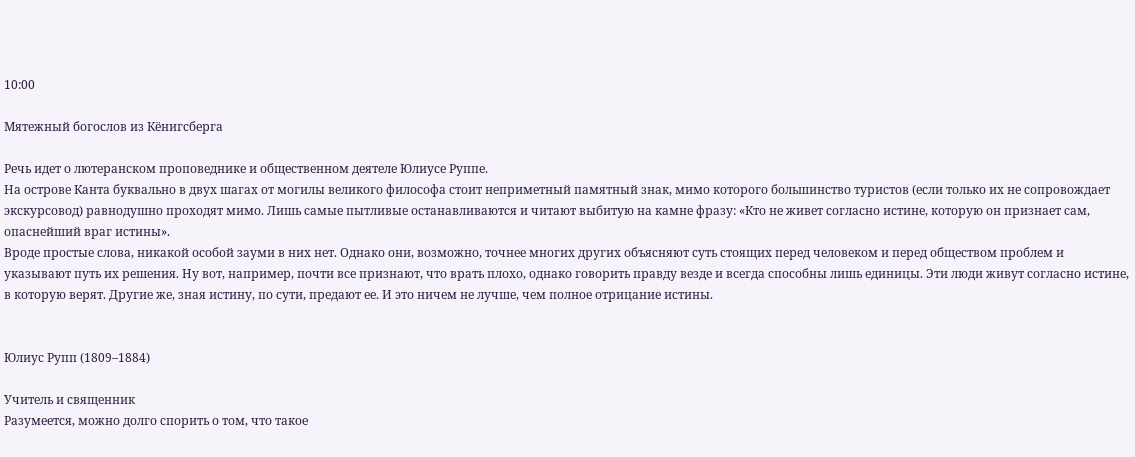10:00

Мятежный богослов из Кёнигсберга

Речь идет о лютеранском проповеднике и общественном деятеле Юлиусе Руппе.
На острове Канта буквально в двух шагах от могилы великого философа стоит неприметный памятный знак, мимо которого большинство туристов (если только их не сопровождает экскурсовод) равнодушно проходят мимо. Лишь самые пытливые останавливаются и читают выбитую на камне фразу: «Кто не живет согласно истине, которую он признает сам, опаснейший враг истины».
Вроде простые слова, никакой особой зауми в них нет. Однако они, возможно, точнее многих других объясняют суть стоящих перед человеком и перед обществом проблем и указывают путь их решения. Ну вот, например, почти все признают, что врать плохо, однако говорить правду везде и всегда способны лишь единицы. Эти люди живут согласно истине, в которую верят. Другие же, зная истину, по сути, предают ее. И это ничем не лучше, чем полное отрицание истины.


Юлиус Рупп (1809–1884)

Учитель и священник
Разумеется, можно долго спорить о том, что такое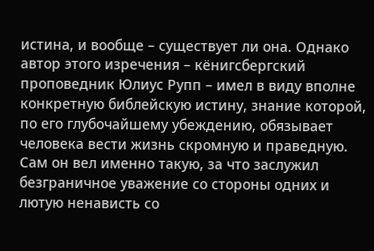истина, и вообще – существует ли она. Однако автор этого изречения – кёнигсбергский проповедник Юлиус Рупп – имел в виду вполне конкретную библейскую истину, знание которой, по его глубочайшему убеждению, обязывает человека вести жизнь скромную и праведную. Сам он вел именно такую, за что заслужил безграничное уважение со стороны одних и лютую ненависть со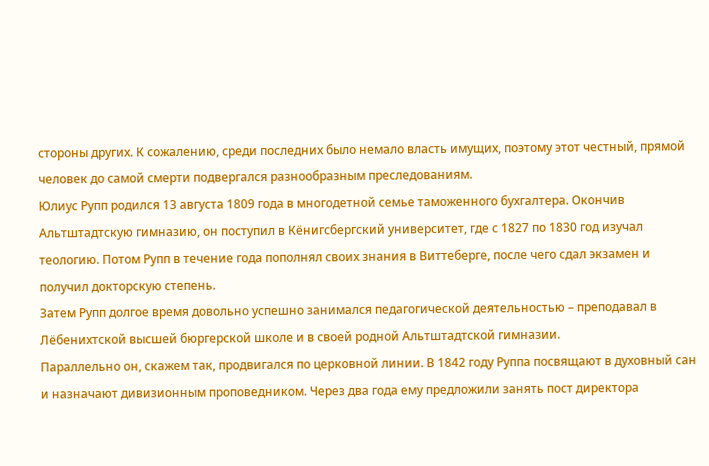стороны других. К сожалению, среди последних было немало власть имущих, поэтому этот честный, прямой человек до самой смерти подвергался разнообразным преследованиям.
Юлиус Рупп родился 13 августа 1809 года в многодетной семье таможенного бухгалтера. Окончив Альтштадтскую гимназию, он поступил в Кёнигсбергский университет, где с 1827 по 1830 год изучал теологию. Потом Рупп в течение года пополнял своих знания в Виттеберге, после чего сдал экзамен и получил докторскую степень.
Затем Рупп долгое время довольно успешно занимался педагогической деятельностью – преподавал в Лёбенихтской высшей бюргерской школе и в своей родной Альтштадтской гимназии.
Параллельно он, скажем так, продвигался по церковной линии. В 1842 году Руппа посвящают в духовный сан и назначают дивизионным проповедником. Через два года ему предложили занять пост директора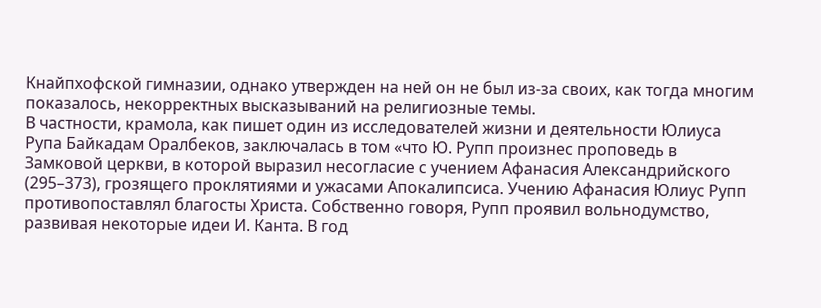Кнайпхофской гимназии, однако утвержден на ней он не был из-за своих, как тогда многим показалось, некорректных высказываний на религиозные темы.
В частности, крамола, как пишет один из исследователей жизни и деятельности Юлиуса Рупа Байкадам Оралбеков, заключалась в том «что Ю. Рупп произнес проповедь в Замковой церкви, в которой выразил несогласие с учением Афанасия Александрийского (295–373), грозящего проклятиями и ужасами Апокалипсиса. Учению Афанасия Юлиус Рупп противопоставлял благосты Христа. Собственно говоря, Рупп проявил вольнодумство, развивая некоторые идеи И. Канта. В год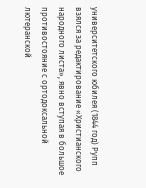университетского юбилея (1844 год) Рупп взялся за редактирование «Христианского народного листа», явно вступая в большое противостояние с ортодоксальной лютеранской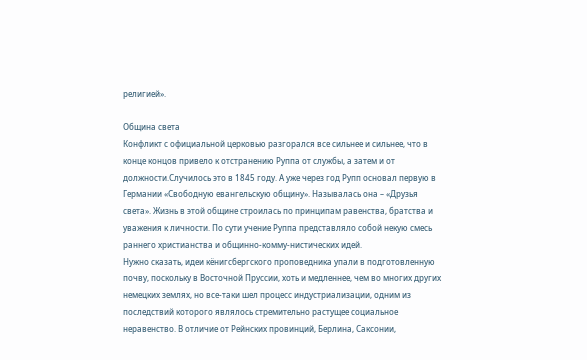религией».

Община света
Конфликт с официальной церковью разгорался все сильнее и сильнее, что в конце концов привело к отстранению Руппа от службы, а затем и от должности.Случилось это в 1845 году. А уже через год Рупп основал первую в Германии «Свободную евангельскую общину». Называлась она – «Друзья света». Жизнь в этой общине строилась по принципам равенства, братства и уважения к личности. По сути учение Руппа представляло собой некую смесь раннего христианства и общинно-комму-нистических идей.
Нужно сказать, идеи кёнигсбергского проповедника упали в подготовленную почву, поскольку в Восточной Пруссии, хоть и медленнее, чем во многих других немецких землях, но все-таки шел процесс индустриализации, одним из последствий которого являлось стремительно растущее социальное неравенство. В отличие от Рейнских провинций, Берлина, Саксонии,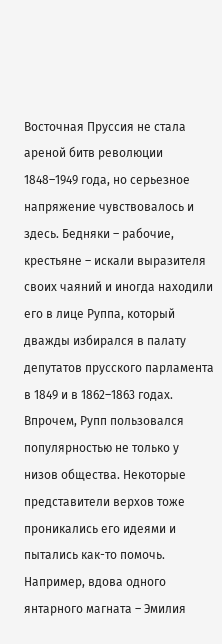Восточная Пруссия не стала ареной битв революции 1848–1949 года, но серьезное напряжение чувствовалось и здесь. Бедняки – рабочие, крестьяне – искали выразителя своих чаяний и иногда находили его в лице Руппа, который дважды избирался в палату депутатов прусского парламента в 1849 и в 1862–1863 годах.
Впрочем, Рупп пользовался популярностью не только у низов общества. Некоторые представители верхов тоже проникались его идеями и пытались как-то помочь. Например, вдова одного янтарного магната – Эмилия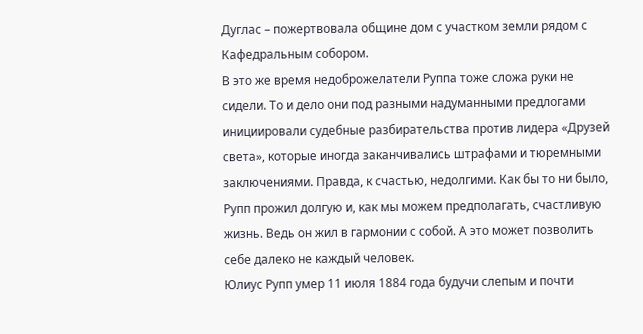Дуглас – пожертвовала общине дом с участком земли рядом с Кафедральным собором.
В это же время недоброжелатели Руппа тоже сложа руки не сидели. То и дело они под разными надуманными предлогами инициировали судебные разбирательства против лидера «Друзей света», которые иногда заканчивались штрафами и тюремными заключениями. Правда, к счастью, недолгими. Как бы то ни было, Рупп прожил долгую и, как мы можем предполагать, счастливую жизнь. Ведь он жил в гармонии с собой. А это может позволить себе далеко не каждый человек.
Юлиус Рупп умер 11 июля 1884 года будучи слепым и почти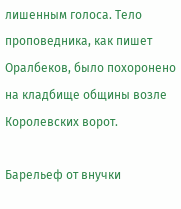лишенным голоса. Тело проповедника, как пишет Оралбеков, было похоронено на кладбище общины возле Королевских ворот.

Барельеф от внучки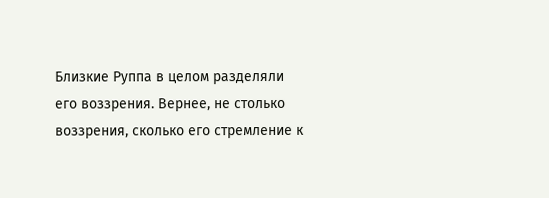Близкие Руппа в целом разделяли его воззрения. Вернее, не столько воззрения, сколько его стремление к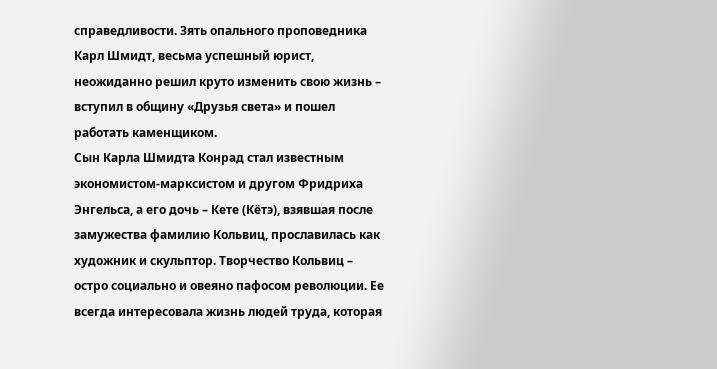справедливости. Зять опального проповедника Карл Шмидт, весьма успешный юрист, неожиданно решил круто изменить свою жизнь – вступил в общину «Друзья света» и пошел работать каменщиком.
Сын Карла Шмидта Конрад стал известным экономистом-марксистом и другом Фридриха Энгельса, а его дочь – Кете (Кётэ), взявшая после замужества фамилию Кольвиц, прославилась как художник и скульптор. Творчество Кольвиц – остро социально и овеяно пафосом революции. Ее всегда интересовала жизнь людей труда, которая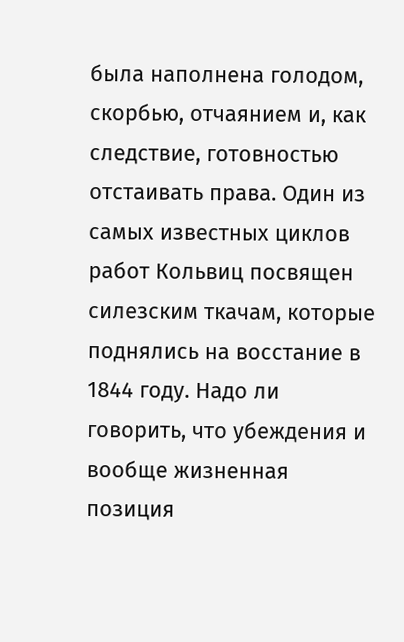была наполнена голодом, скорбью, отчаянием и, как следствие, готовностью отстаивать права. Один из самых известных циклов работ Кольвиц посвящен силезским ткачам, которые поднялись на восстание в 1844 году. Надо ли говорить, что убеждения и вообще жизненная позиция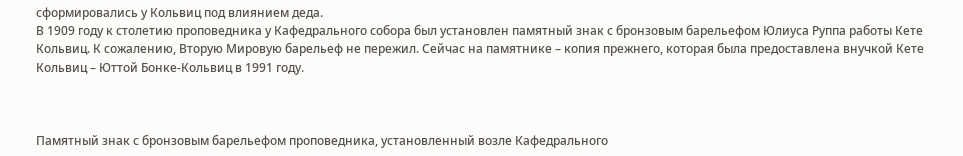сформировались у Кольвиц под влиянием деда.
В 1909 году к столетию проповедника у Кафедрального собора был установлен памятный знак с бронзовым барельефом Юлиуса Руппа работы Кете Кольвиц. К сожалению, Вторую Мировую барельеф не пережил. Сейчас на памятнике – копия прежнего, которая была предоставлена внучкой Кете Кольвиц – Юттой Бонке-Кольвиц в 1991 году.



Памятный знак с бронзовым барельефом проповедника, установленный возле Кафедрального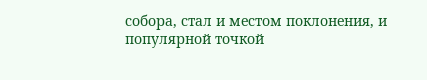собора, стал и местом поклонения, и популярной точкой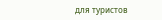для туристов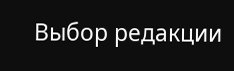Выбор редакции